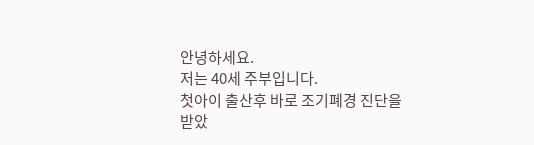안녕하세요.
저는 40세 주부입니다.
첫아이 출산후 바로 조기폐경 진단을 받았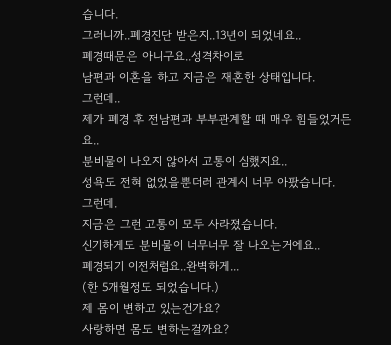습니다.
그러니까..폐경진단 받은지..13년이 되었네요..
폐경때문은 아니구요..성격차이로
남편과 이혼을 하고 지금은 재혼한 상태입니다.
그런데..
제가 폐경 후 전남편과 부부관계할 때 매우 힘들었거든요..
분비물이 나오지 않아서 고통이 심했지요..
성욕도 전혀 없었을뿐더러 관계시 너무 아팠습니다.
그런데.
지금은 그런 고통이 모두 사라졌습니다.
신기하게도 분비물이 너무너무 잘 나오는거에요..
폐경되기 이전처럼요..완벽하게...
(한 5개월정도 되었습니다.)
제 몸이 변하고 있는건가요?
사랑하면 몸도 변하는걸까요?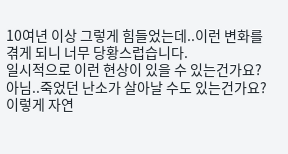10여년 이상 그렇게 힘들었는데..이런 변화를 겪게 되니 너무 당황스럽습니다.
일시적으로 이런 현상이 있을 수 있는건가요?
아님..죽었던 난소가 살아날 수도 있는건가요?
이렇게 자연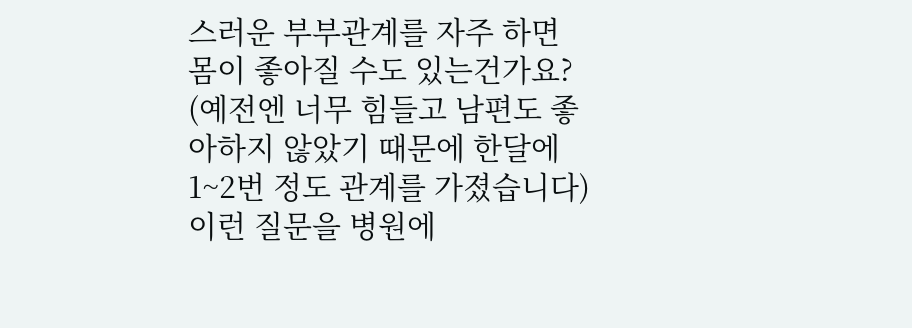스러운 부부관계를 자주 하면 몸이 좋아질 수도 있는건가요?
(예전엔 너무 힘들고 남편도 좋아하지 않았기 때문에 한달에 1~2번 정도 관계를 가졌습니다)
이런 질문을 병원에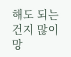해도 되는건지 많이 망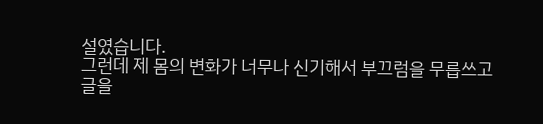설였습니다.
그런데 제 몸의 변화가 너무나 신기해서 부끄럼을 무릅쓰고 글을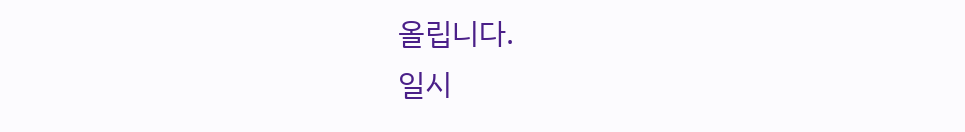올립니다.
일시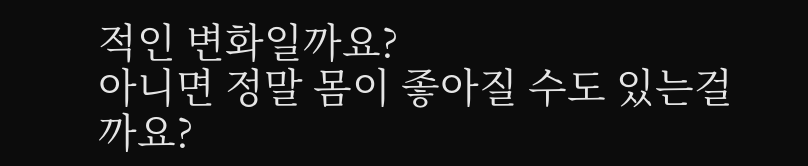적인 변화일까요?
아니면 정말 몸이 좋아질 수도 있는걸까요?